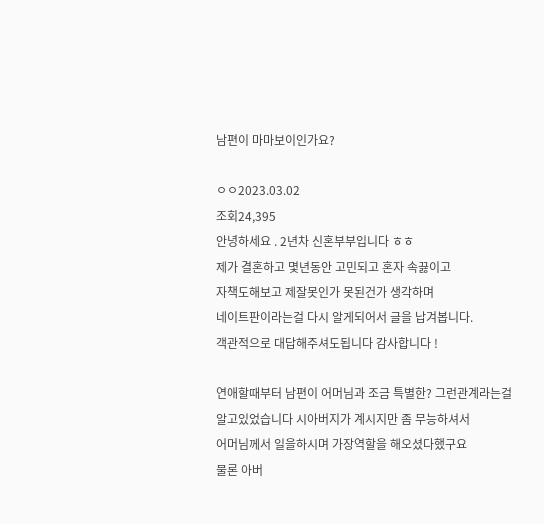남편이 마마보이인가요?

ㅇㅇ2023.03.02
조회24,395
안녕하세요 . 2년차 신혼부부입니다 ㅎㅎ
제가 결혼하고 몇년동안 고민되고 혼자 속끓이고
자책도해보고 제잘못인가 못된건가 생각하며
네이트판이라는걸 다시 알게되어서 글을 납겨봅니다.
객관적으로 대답해주셔도됩니다 감사합니다 !

연애할때부터 남편이 어머님과 조금 특별한? 그런관계라는걸
알고있었습니다 시아버지가 계시지만 좀 무능하셔서
어머님께서 일을하시며 가장역할을 해오셨다했구요
물론 아버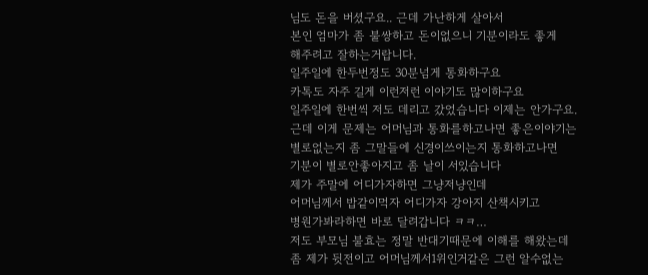님도 돈을 버셨구요.. 근데 가난하게 살아서
본인 엄마가 좀 불쌍하고 돈이없으니 기분이라도 좋게
해주려고 잘하는거랍니다.
일주일에 한두번정도 30분넘게 통화하구요
카톡도 자주 길게 이런저런 이야기도 많이하구요
일주일에 한번씩 저도 데리고 갔었습니다 이제는 안가구요.
근데 이게 문제는 어머님과 통화를하고나면 좋은이야기는
별로없는지 좀 그말들에 신경이쓰이는지 통화하고나면
기분이 별로안좋아지고 좀 날이 서있습니다
제가 주말에 어디가자하면 그냥저냥인데
어머님께서 밥같이먹자 어디가자 강아지 산책시키고
병원가봐라하면 바로 달려갑니다 ㅋㅋ…
저도 부모님 불효는 정말 반대기때문에 이해를 해왔는데
좀 제가 뒷전이고 어머님께서1위인거같은 그런 알수없는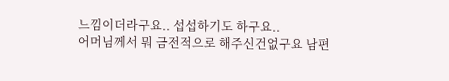느낌이더라구요.. 섭섭하기도 하구요..
어머님께서 뭐 금전적으로 해주신건없구요 남편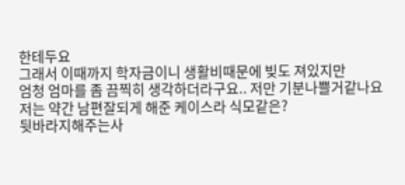한테두요
그래서 이때까지 학자금이니 생활비때문에 빚도 져있지만
엄청 엄마를 좀 끔찍히 생각하더라구요.. 저만 기분나쁠거같나요 저는 약간 남편잘되게 해준 케이스라 식모같은?
뒷바라지해주는사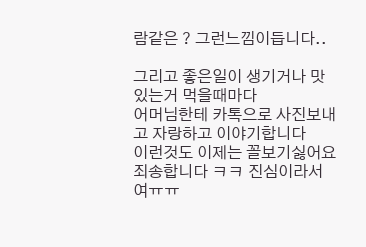람같은 ? 그런느낌이듭니다..

그리고 좋은일이 생기거나 맛있는거 먹을때마다
어머님한테 카톡으로 사진보내고 자랑하고 이야기합니다
이런것도 이제는 꼴보기싫어요 죄송합니다 ㅋㅋ 진심이라서여ㅠㅠ